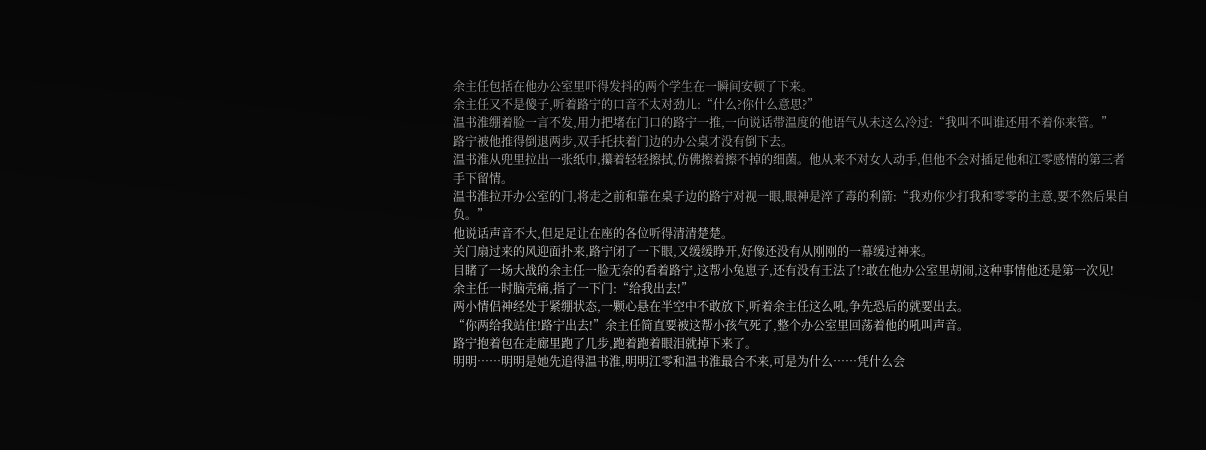余主任包括在他办公室里吓得发抖的两个学生在一瞬间安顿了下来。
余主任又不是傻子,听着路宁的口音不太对劲儿:“什么?你什么意思?”
温书淮绷着脸一言不发,用力把堵在门口的路宁一推,一向说话带温度的他语气从未这么冷过:“我叫不叫谁还用不着你来管。”
路宁被他推得倒退两步,双手托扶着门边的办公桌才没有倒下去。
温书淮从兜里拉出一张纸巾,攥着轻轻擦拭,仿佛擦着擦不掉的细菌。他从来不对女人动手,但他不会对插足他和江零感情的第三者手下留情。
温书淮拉开办公室的门,将走之前和靠在桌子边的路宁对视一眼,眼神是淬了毒的利箭:“我劝你少打我和零零的主意,要不然后果自负。”
他说话声音不大,但足足让在座的各位听得清清楚楚。
关门扇过来的风迎面扑来,路宁闭了一下眼,又缓缓睁开,好像还没有从刚刚的一幕缓过神来。
目睹了一场大战的余主任一脸无奈的看着路宁,这帮小兔崽子,还有没有王法了!?敢在他办公室里胡闹,这种事情他还是第一次见!
余主任一时脑壳痛,指了一下门:“给我出去!”
两小情侣神经处于紧绷状态,一颗心悬在半空中不敢放下,听着余主任这么吼,争先恐后的就要出去。
“你两给我站住!路宁出去!”余主任简直要被这帮小孩气死了,整个办公室里回荡着他的吼叫声音。
路宁抱着包在走廊里跑了几步,跑着跑着眼泪就掉下来了。
明明……明明是她先追得温书淮,明明江零和温书淮最合不来,可是为什么……凭什么会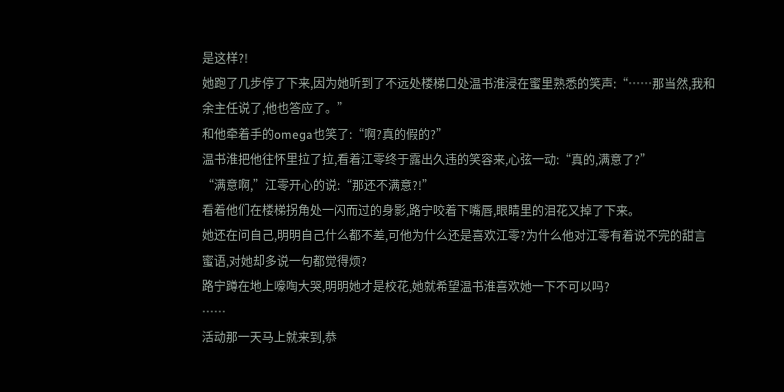是这样?!
她跑了几步停了下来,因为她听到了不远处楼梯口处温书淮浸在蜜里熟悉的笑声:“……那当然,我和余主任说了,他也答应了。”
和他牵着手的omega也笑了:“啊?真的假的?”
温书淮把他往怀里拉了拉,看着江零终于露出久违的笑容来,心弦一动:“真的,满意了?”
“满意啊,”江零开心的说:“那还不满意?!”
看着他们在楼梯拐角处一闪而过的身影,路宁咬着下嘴唇,眼睛里的泪花又掉了下来。
她还在问自己,明明自己什么都不差,可他为什么还是喜欢江零?为什么他对江零有着说不完的甜言蜜语,对她却多说一句都觉得烦?
路宁蹲在地上嚎啕大哭,明明她才是校花,她就希望温书淮喜欢她一下不可以吗?
……
活动那一天马上就来到,恭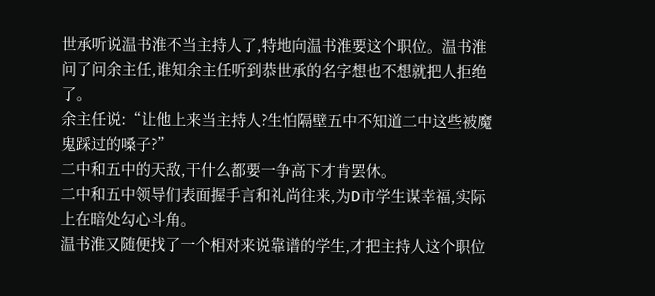世承听说温书淮不当主持人了,特地向温书淮要这个职位。温书淮问了问余主任,谁知余主任听到恭世承的名字想也不想就把人拒绝了。
余主任说:“让他上来当主持人?生怕隔壁五中不知道二中这些被魔鬼踩过的嗓子?”
二中和五中的天敌,干什么都要一争高下才肯罢休。
二中和五中领导们表面握手言和礼尚往来,为D市学生谋幸福,实际上在暗处勾心斗角。
温书淮又随便找了一个相对来说靠谱的学生,才把主持人这个职位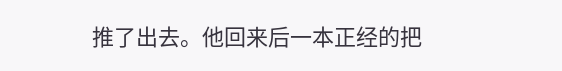推了出去。他回来后一本正经的把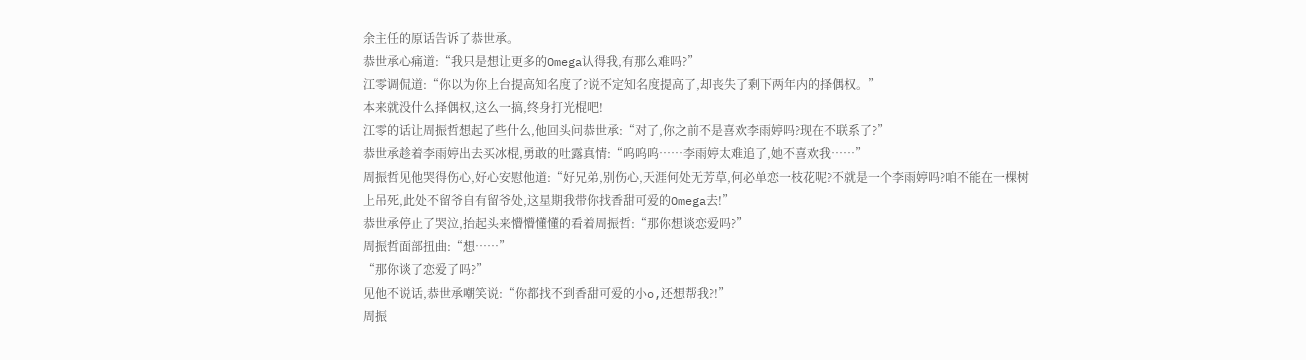余主任的原话告诉了恭世承。
恭世承心痛道:“我只是想让更多的Omega认得我,有那么难吗?”
江零调侃道:“你以为你上台提高知名度了?说不定知名度提高了,却丧失了剩下两年内的择偶权。”
本来就没什么择偶权,这么一搞,终身打光棍吧!
江零的话让周振哲想起了些什么,他回头问恭世承:“对了,你之前不是喜欢李雨婷吗?现在不联系了?”
恭世承趁着李雨婷出去买冰棍,勇敢的吐露真情:“呜呜呜……李雨婷太难追了,她不喜欢我……”
周振哲见他哭得伤心,好心安慰他道:“好兄弟,别伤心,天涯何处无芳草,何必单恋一枝花呢?不就是一个李雨婷吗?咱不能在一棵树上吊死,此处不留爷自有留爷处,这星期我带你找香甜可爱的Omega去!”
恭世承停止了哭泣,抬起头来懵懵懂懂的看着周振哲:“那你想谈恋爱吗?”
周振哲面部扭曲:“想……”
“那你谈了恋爱了吗?”
见他不说话,恭世承嘲笑说:“你都找不到香甜可爱的小o,还想帮我?!”
周振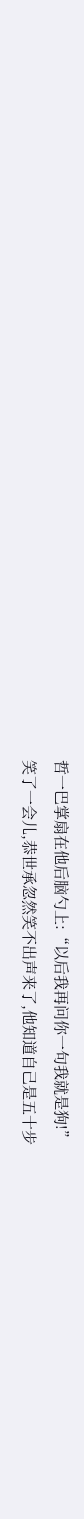哲一巴掌扇在他后脑勺上:“以后我再问你一句我就是狗!”
笑了一会儿,恭世承忽然笑不出声来了,他知道自己是五十步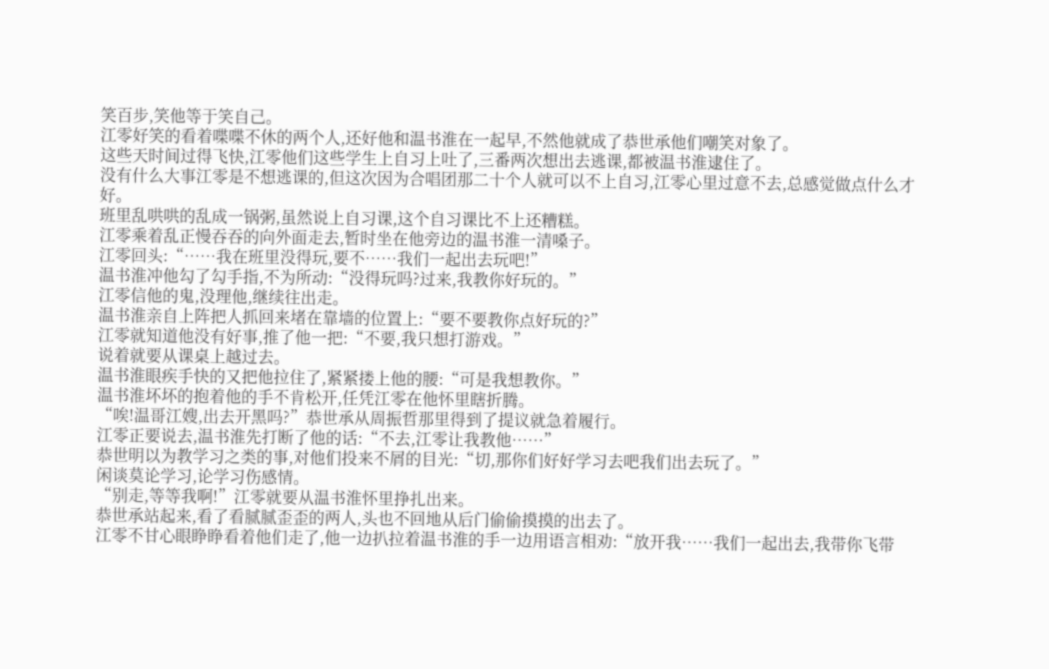笑百步,笑他等于笑自己。
江零好笑的看着喋喋不休的两个人,还好他和温书淮在一起早,不然他就成了恭世承他们嘲笑对象了。
这些天时间过得飞快,江零他们这些学生上自习上吐了,三番两次想出去逃课,都被温书淮逮住了。
没有什么大事江零是不想逃课的,但这次因为合唱团那二十个人就可以不上自习,江零心里过意不去,总感觉做点什么才好。
班里乱哄哄的乱成一锅粥,虽然说上自习课,这个自习课比不上还糟糕。
江零乘着乱正慢吞吞的向外面走去,暂时坐在他旁边的温书淮一清嗓子。
江零回头:“……我在班里没得玩,要不……我们一起出去玩吧!”
温书淮冲他勾了勾手指,不为所动:“没得玩吗?过来,我教你好玩的。”
江零信他的鬼,没理他,继续往出走。
温书淮亲自上阵把人抓回来堵在靠墙的位置上:“要不要教你点好玩的?”
江零就知道他没有好事,推了他一把:“不要,我只想打游戏。”
说着就要从课桌上越过去。
温书淮眼疾手快的又把他拉住了,紧紧搂上他的腰:“可是我想教你。”
温书淮坏坏的抱着他的手不肯松开,任凭江零在他怀里瞎折腾。
“唉!温哥江嫂,出去开黑吗?”恭世承从周振哲那里得到了提议就急着履行。
江零正要说去,温书淮先打断了他的话:“不去,江零让我教他……”
恭世明以为教学习之类的事,对他们投来不屑的目光:“切,那你们好好学习去吧我们出去玩了。”
闲谈莫论学习,论学习伤感情。
“别走,等等我啊!”江零就要从温书淮怀里挣扎出来。
恭世承站起来,看了看腻腻歪歪的两人,头也不回地从后门偷偷摸摸的出去了。
江零不甘心眼睁睁看着他们走了,他一边扒拉着温书淮的手一边用语言相劝:“放开我……我们一起出去,我带你飞带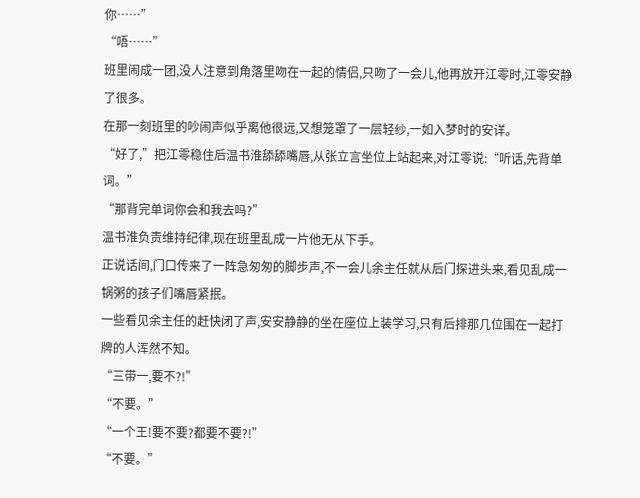你……”
“唔……”
班里闹成一团,没人注意到角落里吻在一起的情侣,只吻了一会儿,他再放开江零时,江零安静了很多。
在那一刻班里的吵闹声似乎离他很远,又想笼罩了一层轻纱,一如入梦时的安详。
“好了,”把江零稳住后温书淮舔舔嘴唇,从张立言坐位上站起来,对江零说:“听话,先背单词。”
“那背完单词你会和我去吗?”
温书淮负责维持纪律,现在班里乱成一片他无从下手。
正说话间,门口传来了一阵急匆匆的脚步声,不一会儿余主任就从后门探进头来,看见乱成一锅粥的孩子们嘴唇紧抿。
一些看见余主任的赶快闭了声,安安静静的坐在座位上装学习,只有后排那几位围在一起打牌的人浑然不知。
“三带一,要不?!”
“不要。”
“一个王!要不要?都要不要?!”
“不要。”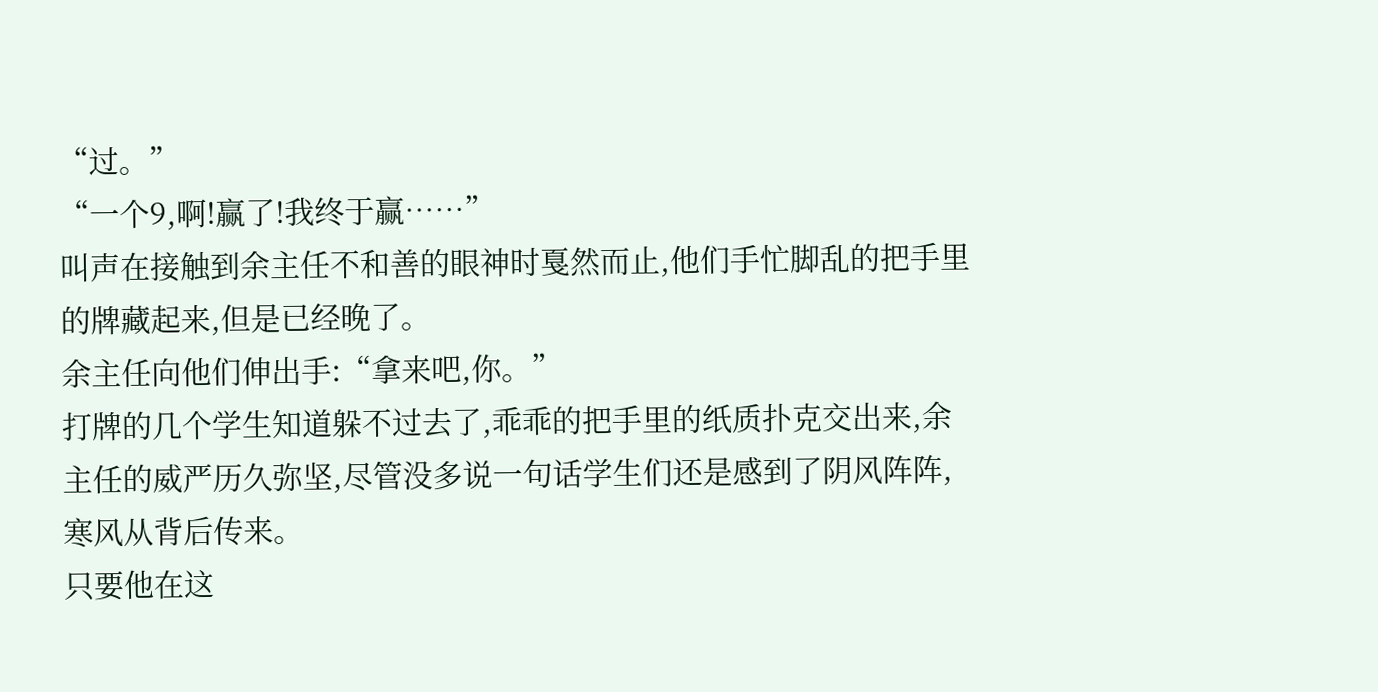“过。”
“一个9,啊!赢了!我终于赢……”
叫声在接触到余主任不和善的眼神时戛然而止,他们手忙脚乱的把手里的牌藏起来,但是已经晚了。
余主任向他们伸出手:“拿来吧,你。”
打牌的几个学生知道躲不过去了,乖乖的把手里的纸质扑克交出来,余主任的威严历久弥坚,尽管没多说一句话学生们还是感到了阴风阵阵,寒风从背后传来。
只要他在这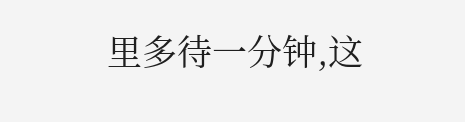里多待一分钟,这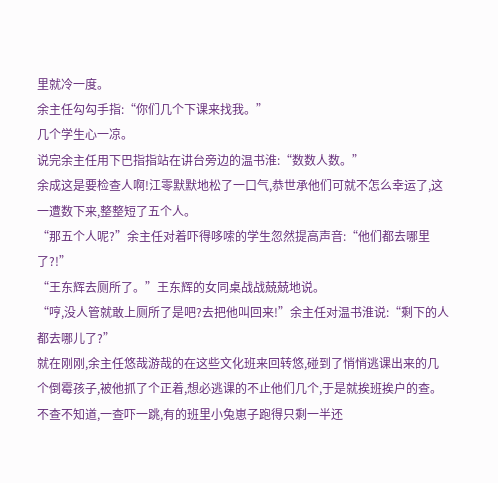里就冷一度。
余主任勾勾手指:“你们几个下课来找我。”
几个学生心一凉。
说完余主任用下巴指指站在讲台旁边的温书淮:“数数人数。”
余成这是要检查人啊!江零默默地松了一口气,恭世承他们可就不怎么幸运了,这一遭数下来,整整短了五个人。
“那五个人呢?”余主任对着吓得哆嗦的学生忽然提高声音:“他们都去哪里了?!”
“王东辉去厕所了。”王东辉的女同桌战战兢兢地说。
“哼,没人管就敢上厕所了是吧?去把他叫回来!”余主任对温书淮说:“剩下的人都去哪儿了?”
就在刚刚,余主任悠哉游哉的在这些文化班来回转悠,碰到了悄悄逃课出来的几个倒霉孩子,被他抓了个正着,想必逃课的不止他们几个,于是就挨班挨户的查。
不查不知道,一查吓一跳,有的班里小兔崽子跑得只剩一半还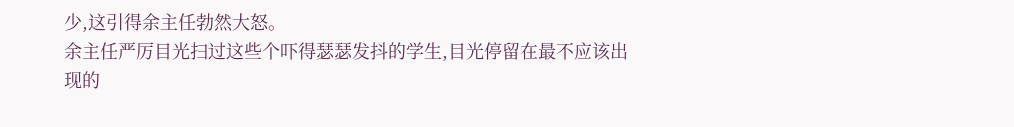少,这引得余主任勃然大怒。
余主任严厉目光扫过这些个吓得瑟瑟发抖的学生,目光停留在最不应该出现的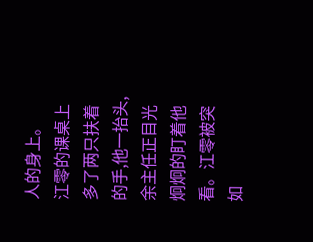人的身上。
江零的课桌上多了两只扶着的手,他一抬头,余主任正目光炯炯的盯着他看。江零被突如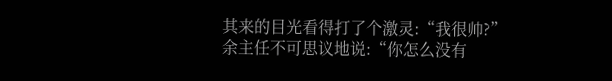其来的目光看得打了个激灵:“我很帅?”
余主任不可思议地说:“你怎么没有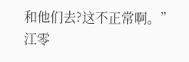和他们去?这不正常啊。”
江零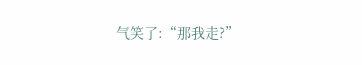气笑了:“那我走?”